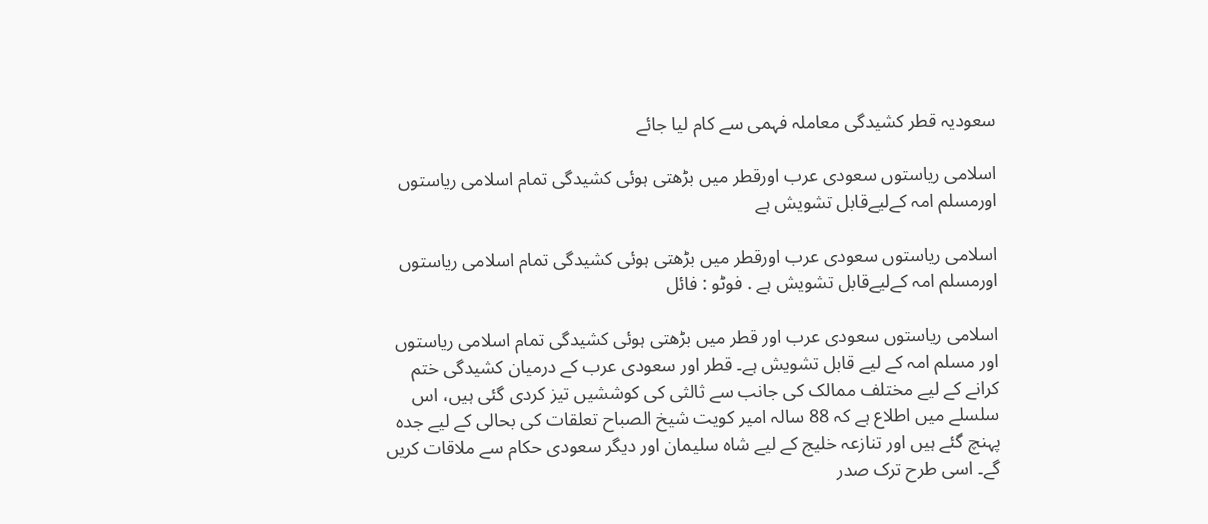سعودیہ قطر کشیدگی معاملہ فہمی سے کام لیا جائے

اسلامی ریاستوں سعودی عرب اورقطر میں بڑھتی ہوئی کشیدگی تمام اسلامی ریاستوں اورمسلم امہ کےلیےقابل تشویش ہے

اسلامی ریاستوں سعودی عرب اورقطر میں بڑھتی ہوئی کشیدگی تمام اسلامی ریاستوں اورمسلم امہ کےلیےقابل تشویش ہے . فوٹو : فائل

اسلامی ریاستوں سعودی عرب اور قطر میں بڑھتی ہوئی کشیدگی تمام اسلامی ریاستوں اور مسلم امہ کے لیے قابل تشویش ہے۔ قطر اور سعودی عرب کے درمیان کشیدگی ختم کرانے کے لیے مختلف ممالک کی جانب سے ثالثی کی کوششیں تیز کردی گئی ہیں، اس سلسلے میں اطلاع ہے کہ 88 سالہ امیر کویت شیخ الصباح تعلقات کی بحالی کے لیے جدہ پہنچ گئے ہیں اور تنازعہ خلیج کے لیے شاہ سلیمان اور دیگر سعودی حکام سے ملاقات کریں گے۔ اسی طرح ترک صدر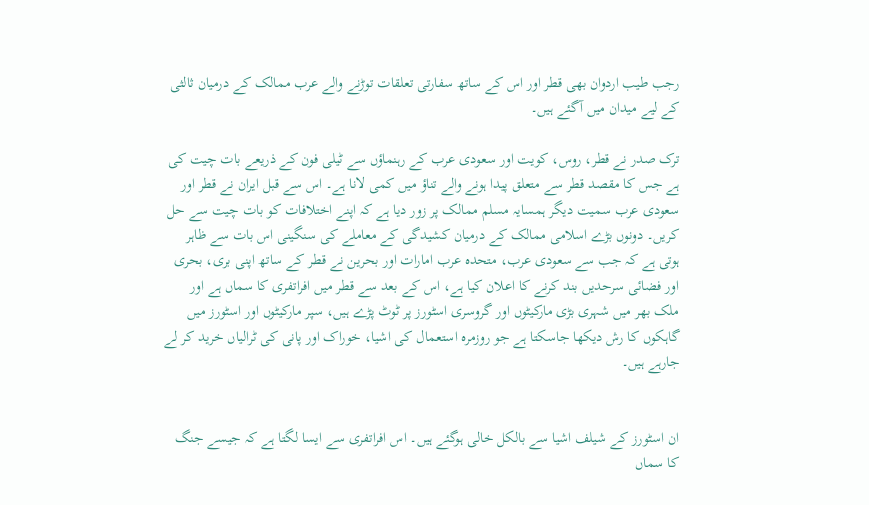رجب طیب اردوان بھی قطر اور اس کے ساتھ سفارتی تعلقات توڑنے والے عرب ممالک کے درمیان ثالثی کے لیے میدان میں آگئے ہیں۔

ترک صدر نے قطر، روس، کویت اور سعودی عرب کے رہنماؤں سے ٹیلی فون کے ذریعے بات چیت کی ہے جس کا مقصد قطر سے متعلق پیدا ہونے والے تناؤ میں کمی لانا ہے۔ اس سے قبل ایران نے قطر اور سعودی عرب سمیت دیگر ہمسایہ مسلم ممالک پر زور دیا ہے کہ اپنے اختلافات کو بات چیت سے حل کریں۔ دونوں بڑے اسلامی ممالک کے درمیان کشیدگی کے معاملے کی سنگینی اس بات سے ظاہر ہوتی ہے کہ جب سے سعودی عرب، متحدہ عرب امارات اور بحرین نے قطر کے ساتھ اپنی بری، بحری اور فضائی سرحدیں بند کرنے کا اعلان کیا ہے، اس کے بعد سے قطر میں افراتفری کا سماں ہے اور ملک بھر میں شہری بڑی مارکیٹوں اور گروسری اسٹورز پر ٹوٹ پڑے ہیں، سپر مارکیٹوں اور اسٹورز میں گاہکوں کا رش دیکھا جاسکتا ہے جو روزمرہ استعمال کی اشیا، خوراک اور پانی کی ٹرالیاں خرید کر لے جارہے ہیں۔


ان اسٹورز کے شیلف اشیا سے بالکل خالی ہوگئے ہیں۔ اس افراتفری سے ایسا لگتا ہے کہ جیسے جنگ کا سماں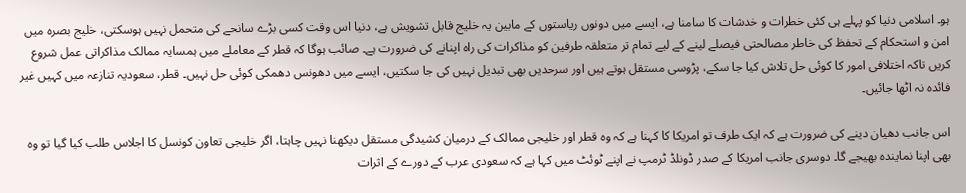ہو۔ اسلامی دنیا کو پہلے ہی کئی خطرات و خدشات کا سامنا ہے، ایسے میں دونوں ریاستوں کے مابین یہ خلیج قابل تشویش ہے، دنیا اس وقت کسی بڑے سانحے کی متحمل نہیں ہوسکتی، خلیج بصرہ میں امن و استحکام کے تحفظ کی خاطر مصالحتی فیصلے لینے کے لیے تمام تر متعلقہ طرفین کو مذاکرات کی راہ اپنانے کی ضرورت ہے۔ صائب ہوگا کہ قطر کے معاملے میں ہمسایہ ممالک مذاکراتی عمل شروع کریں تاکہ اختلافی امور کا کوئی حل تلاش کیا جا سکے، پڑوسی مستقل ہوتے ہیں اور سرحدیں بھی تبدیل نہیں کی جا سکتیں، ایسے میں دھونس دھمکی کوئی حل نہیں۔ قطر، سعودیہ تنازعہ میں کہیں غیر فائدہ نہ اٹھا جائیں۔

اس جانب دھیان دینے کی ضرورت ہے کہ ایک طرف تو امریکا کا کہنا ہے کہ وہ قطر اور خلیجی ممالک کے درمیان کشیدگی مستقل دیکھنا نہیں چاہتا، اگر خلیجی تعاون کونسل کا اجلاس طلب کیا گیا تو وہ بھی اپنا نمایندہ بھیجے گا۔ دوسری جانب امریکا کے صدر ڈونلڈ ٹرمپ نے اپنے ٹوئٹ میں کہا ہے کہ سعودی عرب کے دورے کے اثرات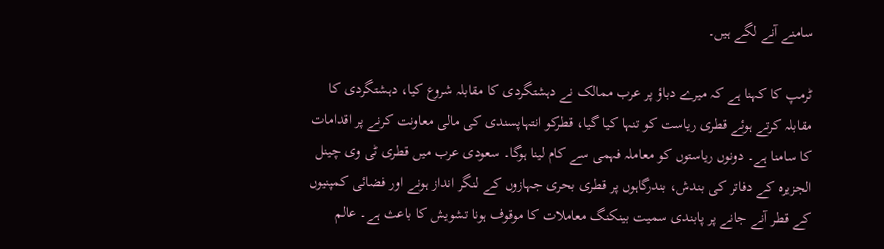سامنے آنے لگے ہیں۔

ٹرمپ کا کہنا ہے کہ میرے دباؤ پر عرب ممالک نے دہشتگردی کا مقابلہ شروع کیا، دہشتگردی کا مقابلہ کرتے ہوئے قطری ریاست کو تنہا کیا گیا، قطرکو انتہاپسندی کی مالی معاونت کرنے پر اقدامات کا سامنا ہے۔ دونوں ریاستوں کو معاملہ فہمی سے کام لینا ہوگا۔ سعودی عرب میں قطری ٹی وی چینل الجزیرہ کے دفاتر کی بندش، بندرگاہوں پر قطری بحری جہازوں کے لنگر انداز ہونے اور فضائی کمپنیوں کے قطر آنے جانے پر پابندی سمیت بینکنگ معاملات کا موقوف ہونا تشویش کا باعث ہے۔ عالم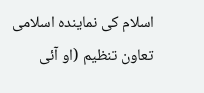اسلام کی نمایندہ اسلامی تعاون تنظیم (او آئی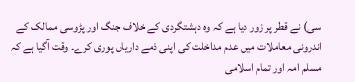سی) نے قطر پر زور دیا ہے کہ وہ دہشتگردی کے خلاف جنگ اور پڑوسی ممالک کے اندرونی معاملات میں عدم مداخلت کی اپنی ذمے داریاں پوری کرے۔ وقت آگیا ہے کہ مسلم امہ اور تمام اسلامی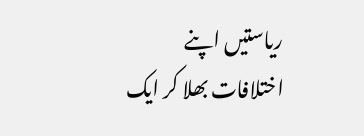ریاستیں اپنے اختلافات بھلا کر ایک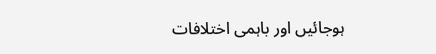ہوجائیں اور باہمی اختلافات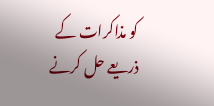کو مذاکرات کے ذریعے حل کرنے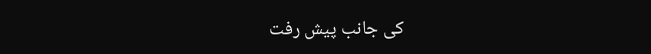کی جانب پیش رفت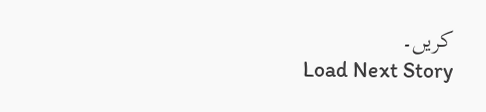کریں۔
Load Next Story